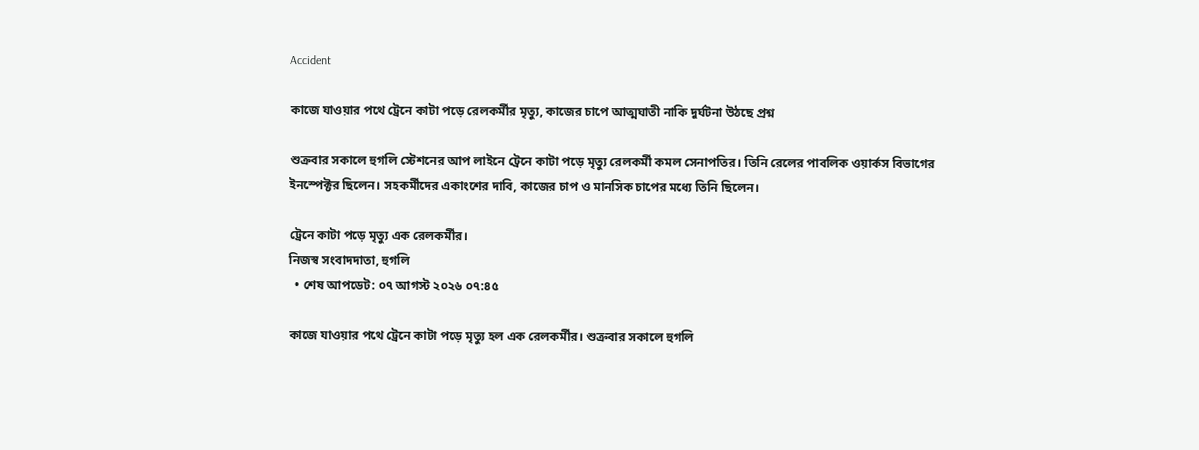Accident

কাজে যাওয়ার পথে ট্রেনে কাটা পড়ে রেলকর্মীর মৃত্যু, কাজের চাপে আত্মঘাতী নাকি দুর্ঘটনা উঠছে প্রশ্ন

শুক্রবার সকালে হুগলি স্টেশনের আপ লাইনে ট্রেনে কাটা পড়ে মৃত্যু রেলকর্মী কমল সেনাপতির। তিনি রেলের পাবলিক ওয়ার্কস বিভাগের ইনস্পেক্টর ছিলেন। সহকর্মীদের একাংশের দাবি, কাজের চাপ ও মানসিক চাপের মধ্যে তিনি ছিলেন।

ট্রেনে কাটা পড়ে মৃত্যু এক রেলকর্মীর।
নিজস্ব সংবাদদাতা, হুগলি
  • শেষ আপডেট: ০৭ আগস্ট ২০২৬ ০৭:৪৫

কাজে যাওয়ার পথে ট্রেনে কাটা পড়ে মৃত্যু হল এক রেলকর্মীর। শুক্রবার সকালে হুগলি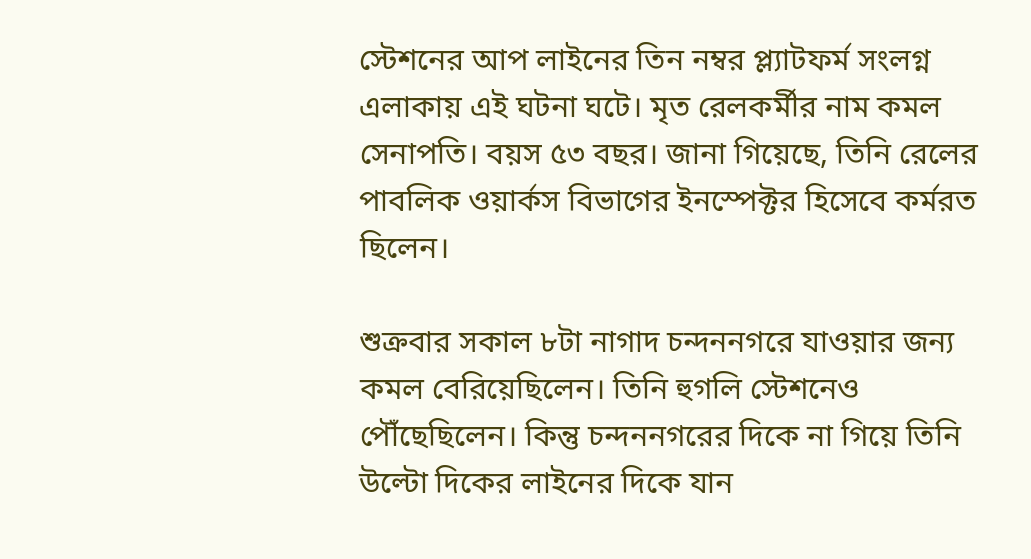স্টেশনের আপ লাইনের তিন নম্বর প্ল্যাটফর্ম সংলগ্ন এলাকায় এই ঘটনা ঘটে। মৃত রেলকর্মীর নাম কমল সেনাপতি। বয়স ৫৩ বছর। জানা গিয়েছে, তিনি রেলের পাবলিক ওয়ার্কস বিভাগের ইনস্পেক্টর হিসেবে কর্মরত ছিলেন।

শুক্রবার সকাল ৮টা নাগাদ চন্দননগরে যাওয়ার জন্য কমল বেরিয়েছিলেন। তিনি হুগলি স্টেশনেও পৌঁছেছিলেন। কিন্তু চন্দননগরের দিকে না গিয়ে তিনি উল্টো দিকের লাইনের দিকে যান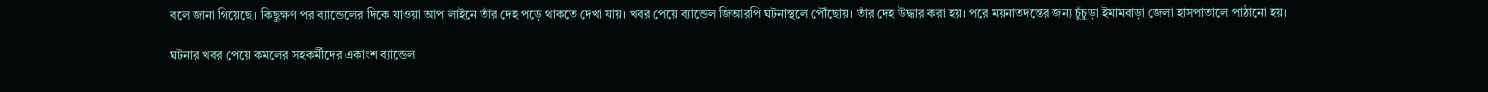বলে জানা গিয়েছে। কিছুক্ষণ পর ব্যান্ডেলের দিকে যাওয়া আপ লাইনে তাঁর দেহ পড়ে থাকতে দেখা যায়। খবর পেয়ে ব্যান্ডেল জিআরপি ঘটনাস্থলে পৌঁছোয়। তাঁর দেহ উদ্ধার করা হয়। পরে ময়নাতদন্তের জন্য চুঁচুড়া ইমামবাড়া জেলা হাসপাতালে পাঠানো হয়।

ঘটনার খবর পেয়ে কমলের সহকর্মীদের একাংশ ব্যান্ডেল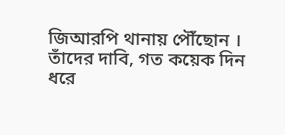জিআরপি থানায় পৌঁছোন । তাঁদের দাবি, গত কয়েক দিন ধরে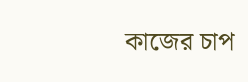কাজের চাপ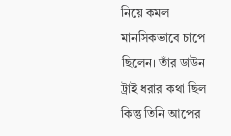নিয়ে কমল মানসিকভাবে চাপে ছিলেন। তাঁর ডাউন ট্রাই ধরার কথা ছিল কিন্তু তিনি আপের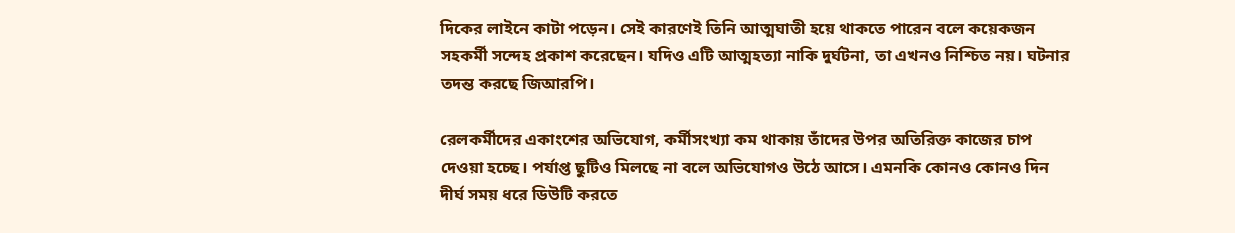দিকের লাইনে কাটা পড়েন। সেই কারণেই তিনি আত্মঘাতী হয়ে থাকতে পারেন বলে কয়েকজন সহকর্মী সন্দেহ প্রকাশ করেছেন। যদিও এটি আত্মহত্যা নাকি দুর্ঘটনা, তা এখনও নিশ্চিত নয়। ঘটনার তদন্ত করছে জিআরপি।

রেলকর্মীদের একাংশের অভিযোগ, কর্মীসংখ্যা কম থাকায় তাঁদের উপর অতিরিক্ত কাজের চাপ দেওয়া হচ্ছে। পর্যাপ্ত ছুটিও মিলছে না বলে অভিযোগও উঠে আসে। এমনকি কোনও কোনও দিন দীর্ঘ সময় ধরে ডিউটি করতে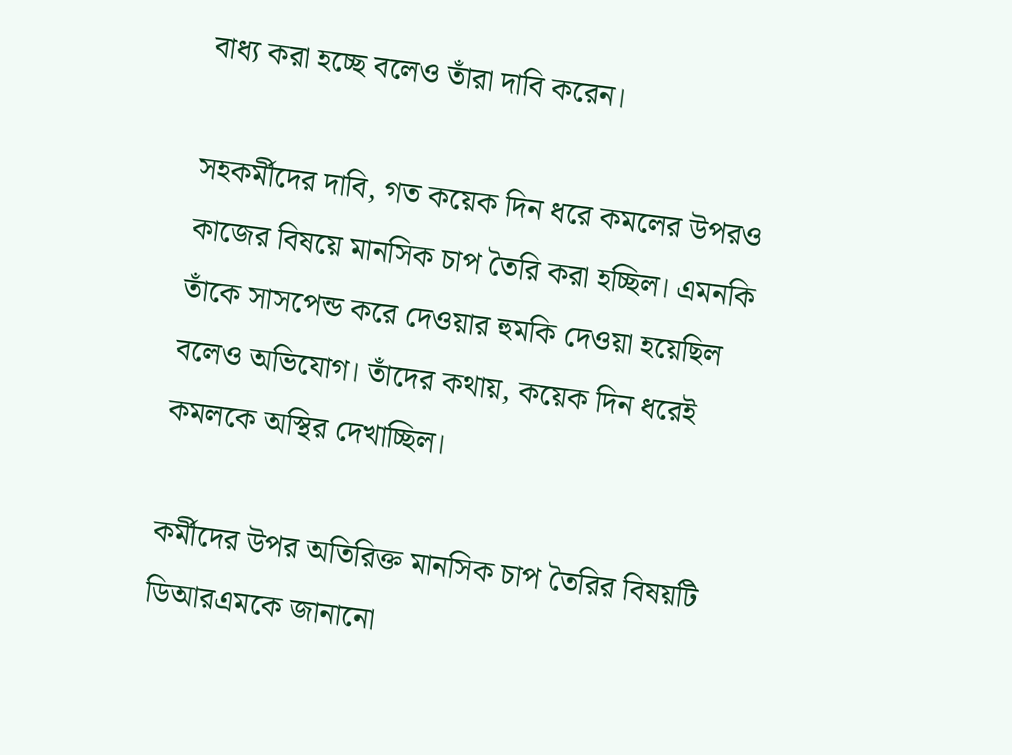বাধ্য করা হচ্ছে বলেও তাঁরা দাবি করেন।

সহকর্মীদের দাবি, গত কয়েক দিন ধরে কমলের উপরও কাজের বিষয়ে মানসিক চাপ তৈরি করা হচ্ছিল। এমনকি তাঁকে সাসপেন্ড করে দেওয়ার হুমকি দেওয়া হয়েছিল বলেও অভিযোগ। তাঁদের কথায়, কয়েক দিন ধরেই কমলকে অস্থির দেখাচ্ছিল।

কর্মীদের উপর অতিরিক্ত মানসিক চাপ তৈরির বিষয়টি ডিআরএমকে জানানো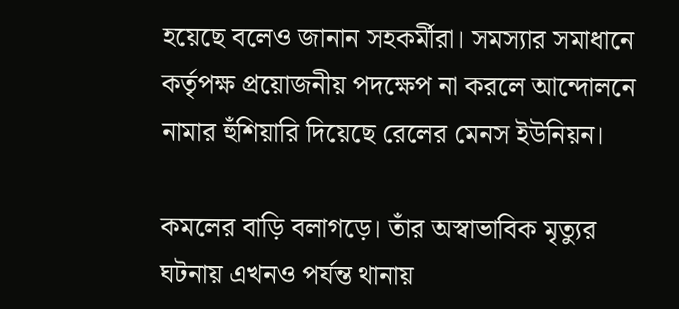হয়েছে বলেও জানান সহকর্মীরা। সমস্যার সমাধানে কর্তৃপক্ষ প্রয়োজনীয় পদক্ষেপ না করলে আন্দোলনে নামার হুঁশিয়ারি দিয়েছে রেলের মেনস ইউনিয়ন।

কমলের বাড়ি বলাগড়ে। তাঁর অস্বাভাবিক মৃত্যুর ঘটনায় এখনও পর্যন্ত থানায়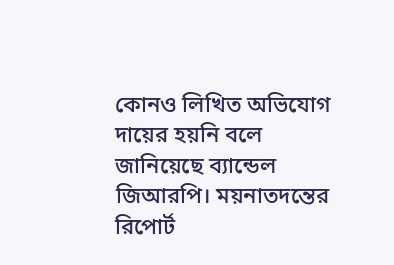কোনও লিখিত অভিযোগ দায়ের হয়নি বলে জানিয়েছে ব্যান্ডেল জিআরপি। ময়নাতদন্তের রিপোর্ট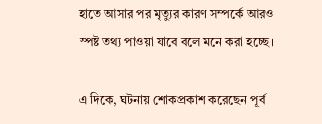হাতে আসার পর মৃত্যুর কারণ সম্পর্কে আরও স্পষ্ট তথ্য পাওয়া যাবে বলে মনে করা হচ্ছে।

এ দিকে, ঘটনায় শোকপ্রকাশ করেছেন পূর্ব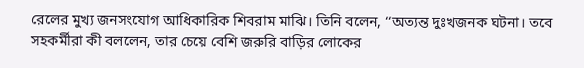রেলের মুখ্য জনসংযোগ আধিকারিক শিবরাম মাঝি। তিনি বলেন, ‘‘অত্যন্ত দুঃখজনক ঘটনা। তবে সহকর্মীরা কী বললেন, তার চেয়ে বেশি জরুরি বাড়ির লোকের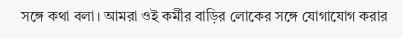সঙ্গে কথা বলা। আমরা ওই কর্মীর বাড়ির লোকের সঙ্গে যোগাযোগ করার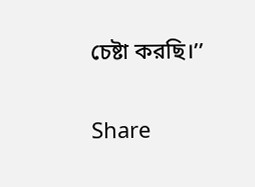চেষ্টা করছি।’’


Share